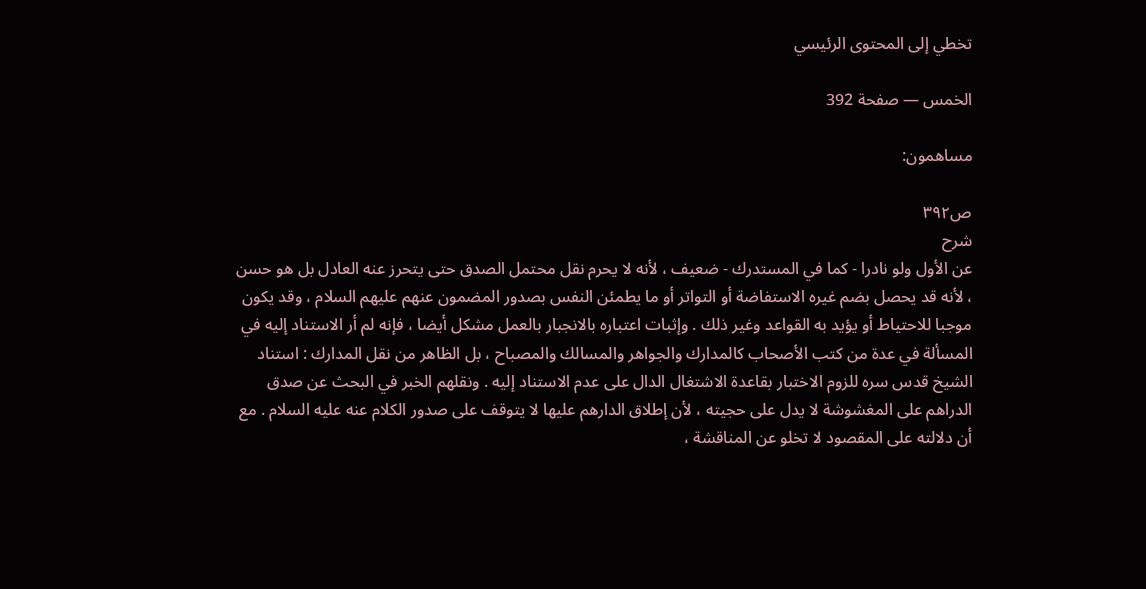تخطي إلى المحتوى الرئيسي

الخمس — صفحة 392

مساهمون:

ص٣٩٢
شرح
عن الأول ولو نادرا - كما في المستدرك - ضعيف ، لأنه لا يحرم نقل محتمل الصدق حتى يتحرز عنه العادل بل هو حسن ، لأنه قد يحصل بضم غيره الاستفاضة أو التواتر أو ما يطمئن النفس بصدور المضمون عنهم عليهم السلام ، وقد يكون موجبا للاحتياط أو يؤيد به القواعد وغير ذلك . وإثبات اعتباره بالانجبار بالعمل مشكل أيضا ، فإنه لم أر الاستناد إليه في المسألة في عدة من كتب الأصحاب كالمدارك والجواهر والمسالك والمصباح ، بل الظاهر من نقل المدارك : استناد الشيخ قدس سره للزوم الاختبار بقاعدة الاشتغال الدال على عدم الاستناد إليه . ونقلهم الخبر في البحث عن صدق الدراهم على المغشوشة لا يدل على حجيته ، لأن إطلاق الدارهم عليها لا يتوقف على صدور الكلام عنه عليه السلام . مع أن دلالته على المقصود لا تخلو عن المناقشة ،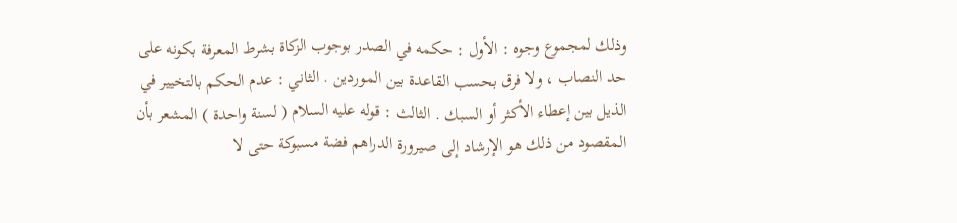وذلك لمجموع وجوه : الأول : حكمه في الصدر بوجوب الزكاة بشرط المعرفة بكونه على حد النصاب ، ولا فرق بحسب القاعدة بين الموردين . الثاني : عدم الحكم بالتخيير في الذيل بين إعطاء الأكثر أو السبك . الثالث : قوله عليه السلام ( لسنة واحدة ) المشعر بأن المقصود من ذلك هو الإرشاد إلى صيرورة الدراهم فضة مسبوكة حتى لا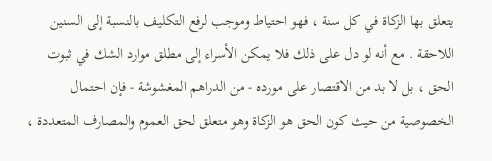يتعلق بها الزكاة في كل سنة ، فهو احتياط وموجب لرفع التكليف بالنسبة إلى السنين اللاحقة . مع أنه لو دل على ذلك فلا يمكن الأسراء إلى مطلق موارد الشك في ثبوت الحق ، بل لا بد من الاقتصار على مورده - من الدراهم المغشوشة - فإن احتمال الخصوصية من حيث كون الحق هو الزكاة وهو متعلق لحق العموم والمصارف المتعددة ،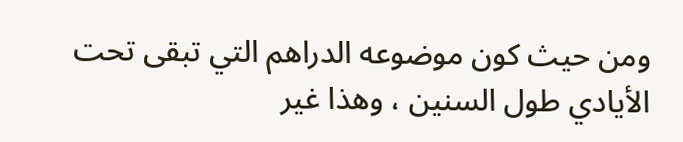ومن حيث كون موضوعه الدراهم التي تبقى تحت الأيادي طول السنين ، وهذا غير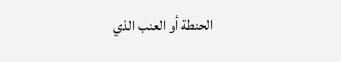الحنطة أو العنب الذي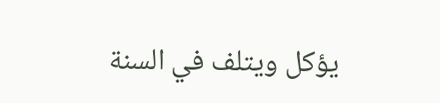يؤكل ويتلف في السنة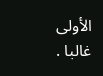الأولى غالبا .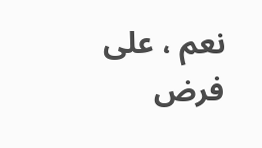نعم ، على فرض